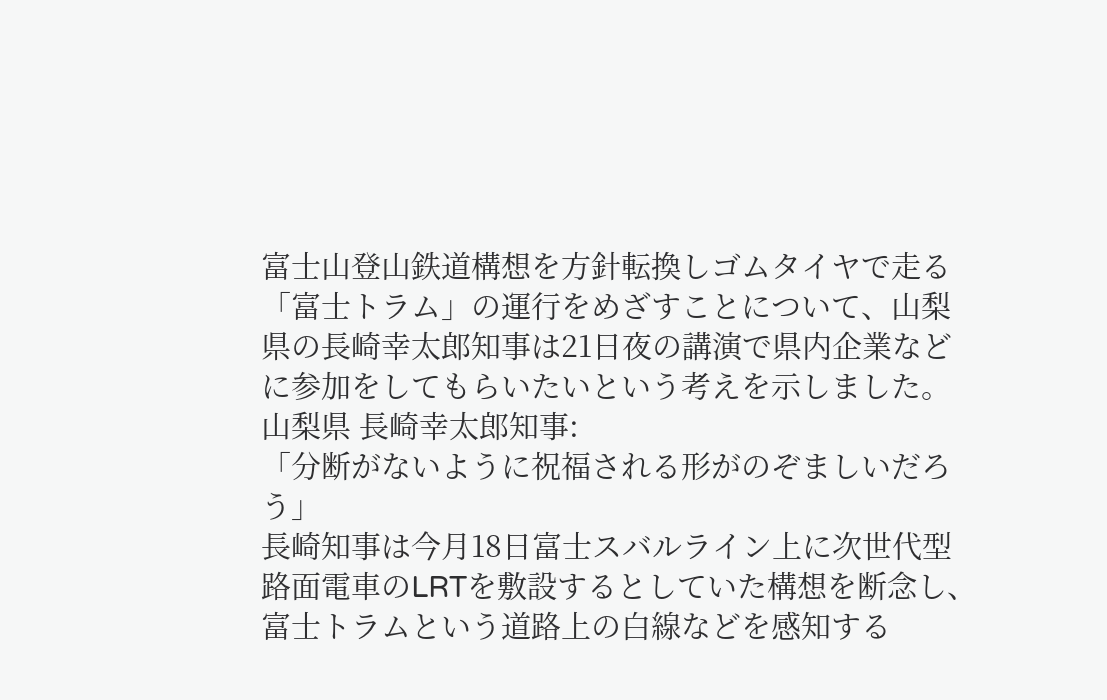富士山登山鉄道構想を方針転換しゴムタイヤで走る「富士トラム」の運行をめざすことについて、山梨県の長崎幸太郎知事は21日夜の講演で県内企業などに参加をしてもらいたいという考えを示しました。
山梨県 長崎幸太郎知事:
「分断がないように祝福される形がのぞましいだろう」
長崎知事は今月18日富士スバルライン上に次世代型路面電車のLRTを敷設するとしていた構想を断念し、富士トラムという道路上の白線などを感知する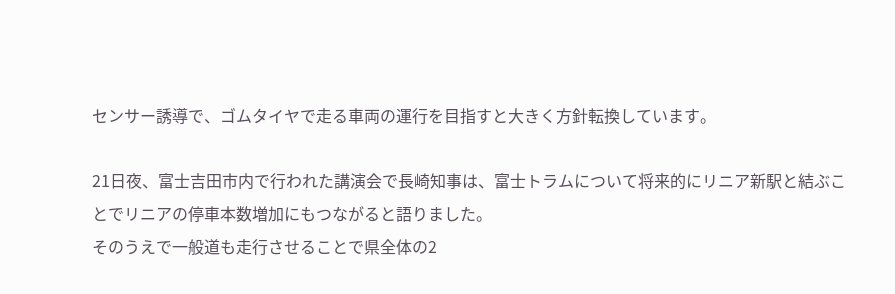センサー誘導で、ゴムタイヤで走る車両の運行を目指すと大きく方針転換しています。

21日夜、富士吉田市内で行われた講演会で長崎知事は、富士トラムについて将来的にリニア新駅と結ぶことでリニアの停車本数増加にもつながると語りました。
そのうえで一般道も走行させることで県全体の2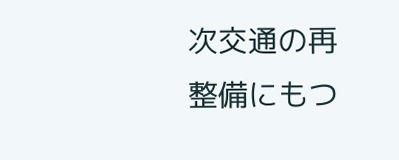次交通の再整備にもつ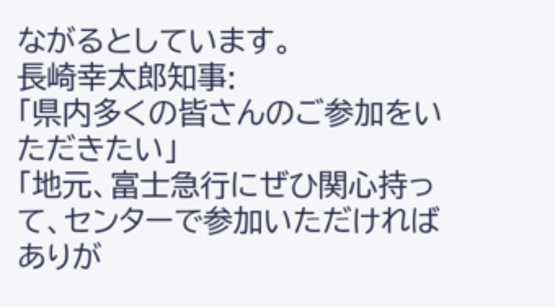ながるとしています。
長崎幸太郎知事:
「県内多くの皆さんのご参加をいただきたい」
「地元、富士急行にぜひ関心持って、センターで参加いただければありが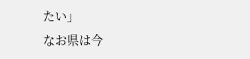たい」
なお県は今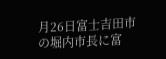月26日富士吉田市の堀内市長に富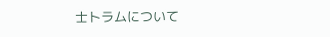士トラムについて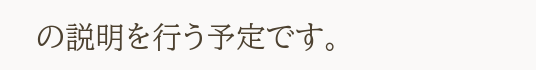の説明を行う予定です。